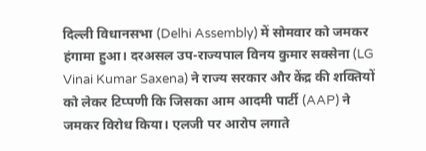दिल्ली विधानसभा (Delhi Assembly) में सोमवार को जमकर हंगामा हुआ। दरअसल उप-राज्यपाल विनय कुमार सक्सेना (LG Vinai Kumar Saxena) ने राज्य सरकार और केंद्र की शक्तियों को लेकर टिप्पणी कि जिसका आम आदमी पार्टी (AAP) ने जमकर विरोध किया। एलजी पर आरोप लगाते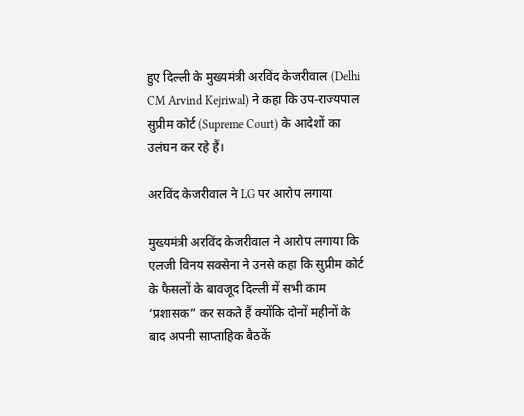हुए दिल्ली के मुख्यमंत्री अरविंद केजरीवाल (Delhi CM Arvind Kejriwal) ने कहा कि उप-राज्यपाल सुप्रीम कोर्ट (Supreme Court) के आदेशों का उलंघन कर रहे हैं।

अरविंद केजरीवाल ने LG पर आरोप लगाया

मुख्यमंत्री अरविंद केजरीवाल ने आरोप लगाया कि एलजी विनय सक्सेना ने उनसे कहा कि सुप्रीम कोर्ट के फैसलों के बावजूद दिल्ली में सभी काम ‘प्रशासक” कर सकते हैं क्योंकि दोनों महीनों के बाद अपनी साप्ताहिक बैठकें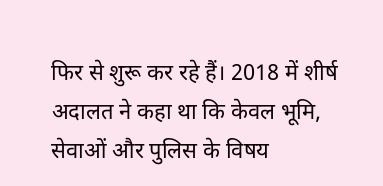फिर से शुरू कर रहे हैं। 2018 में शीर्ष अदालत ने कहा था कि केवल भूमि, सेवाओं और पुलिस के विषय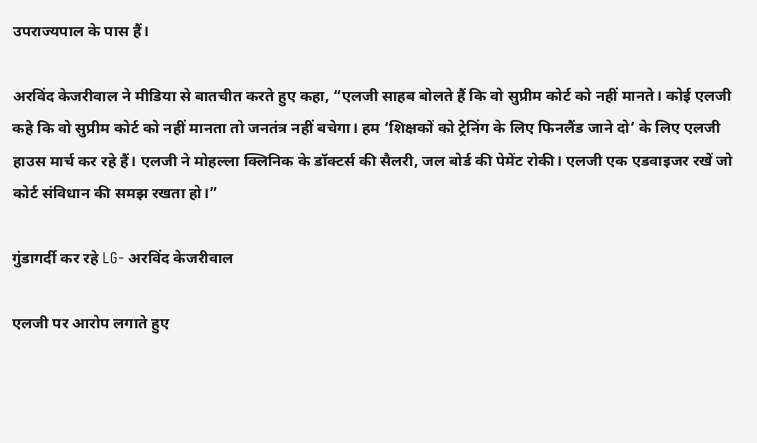उपराज्यपाल के पास हैं।

अरविंद केजरीवाल ने मीडिया से बातचीत करते हुए कहा, “एलजी साहब बोलते हैं कि वो सुप्रीम कोर्ट को नहीं मानते। कोई एलजी कहे कि वो सुप्रीम कोर्ट को नहीं मानता तो जनतंत्र नहीं बचेगा। हम ‘शिक्षकों को ट्रेनिंग के लिए फिनलैंड जाने दो’ के लिए एलजी हाउस मार्च कर रहे हैं। एलजी ने मोहल्ला क्लिनिक के डॉक्टर्स की सैलरी, जल बोर्ड की पेमेंट रोकी। एलजी एक एडवाइजर रखें जो कोर्ट संविधान की समझ रखता हो।”

गुंडागर्दी कर रहे LG- अरविंद केजरीवाल

एलजी पर आरोप लगाते हुए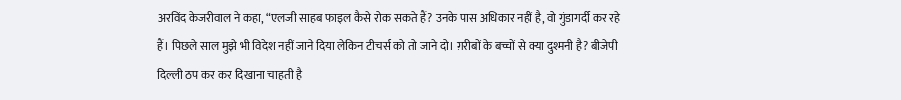अरविंद केजरीवाल ने कहा, “एलजी साहब फाइल कैसे रोक सकते हैं? उनके पास अधिकार नहीं है, वो गुंडागर्दी कर रहे हैं। पिछले साल मुझे भी विदेश नहीं जाने दिया लेकिन टीचर्स को तो जाने दो। ग़रीबों के बच्चों से क्या दुश्मनी है? बीजेपी दिल्ली ठप कर कर दिखाना चाहती है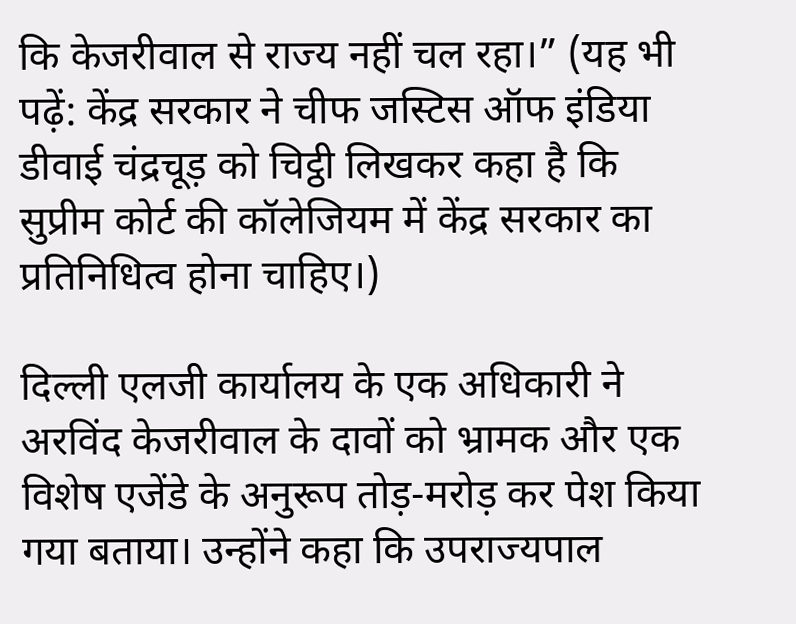कि केजरीवाल से राज्य नहीं चल रहा।” (यह भी पढ़ें: केंद्र सरकार ने चीफ जस्टिस ऑफ इंडिया डीवाई चंद्रचूड़ को चिट्ठी लिखकर कहा है कि सुप्रीम कोर्ट की कॉलेजियम में केंद्र सरकार का प्रतिनिधित्व होना चाहिए।)

दिल्ली एलजी कार्यालय के एक अधिकारी ने अरविंद केजरीवाल के दावों को भ्रामक और एक विशेष एजेंडे के अनुरूप तोड़-मरोड़ कर पेश किया गया बताया। उन्होंने कहा कि उपराज्यपाल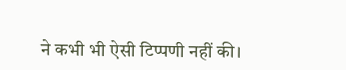ने कभी भी ऐसी टिप्पणी नहीं की।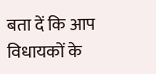बता दें कि आप विधायकों के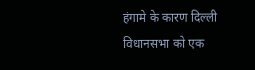हंगामे के कारण दिल्ली विधानसभा को एक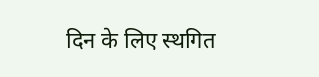दिन के लिए स्थगित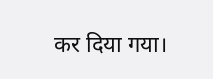कर दिया गया।